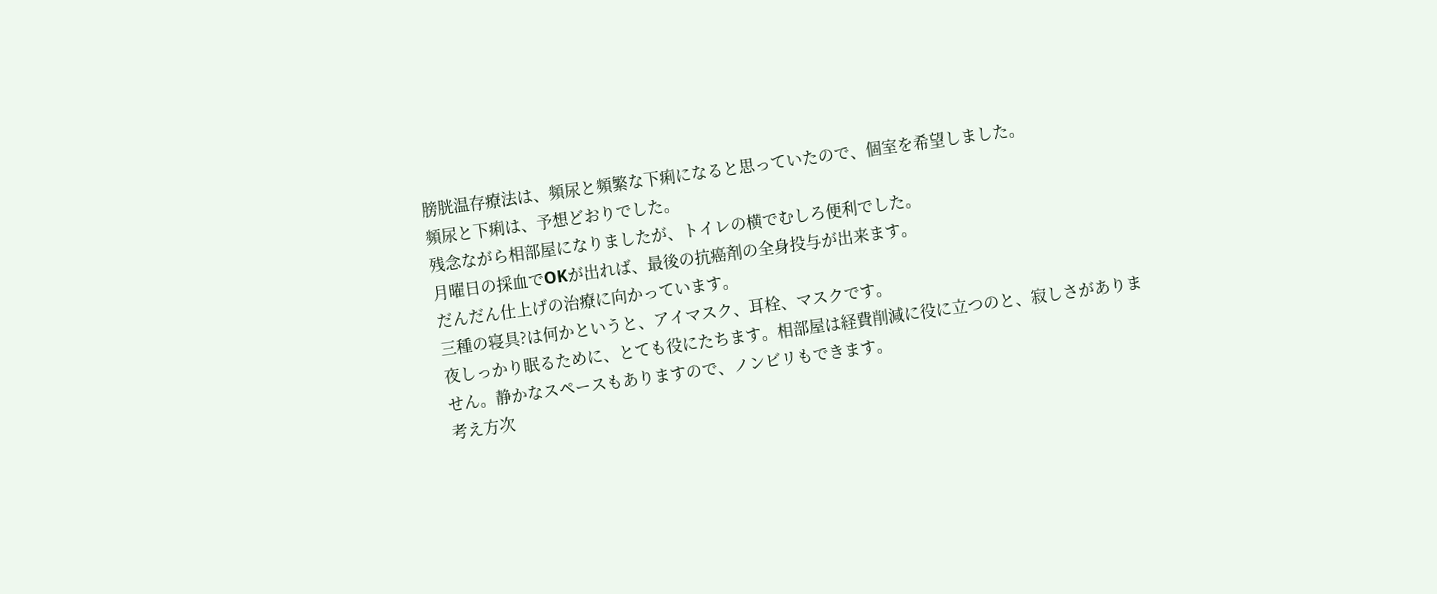膀胱温存療法は、頻尿と頻繁な下痢になると思っていたので、個室を希望しました。
頻尿と下痢は、予想どおりでした。
残念ながら相部屋になりましたが、トイレの横でむしろ便利でした。
月曜日の採血でOKが出れば、最後の抗癌剤の全身投与が出来ます。
だんだん仕上げの治療に向かっています。
三種の寝具?は何かというと、アイマスク、耳栓、マスクです。
夜しっかり眠るために、とても役にたちます。相部屋は経費削減に役に立つのと、寂しさがありません。静かなスペースもありますので、ノンビリもできます。
考え方次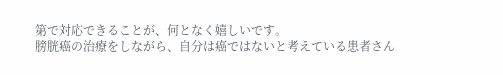第で対応できることが、何となく嬉しいです。
膀胱癌の治療をしながら、自分は癌ではないと考えている患者さん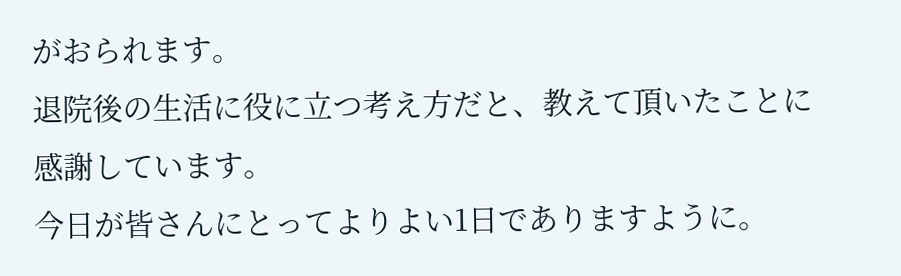がおられます。
退院後の生活に役に立つ考え方だと、教えて頂いたことに感謝しています。
今日が皆さんにとってよりよい1日でありますように。